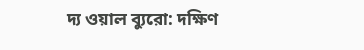দ্য ওয়াল ব্যুরো: দক্ষিণ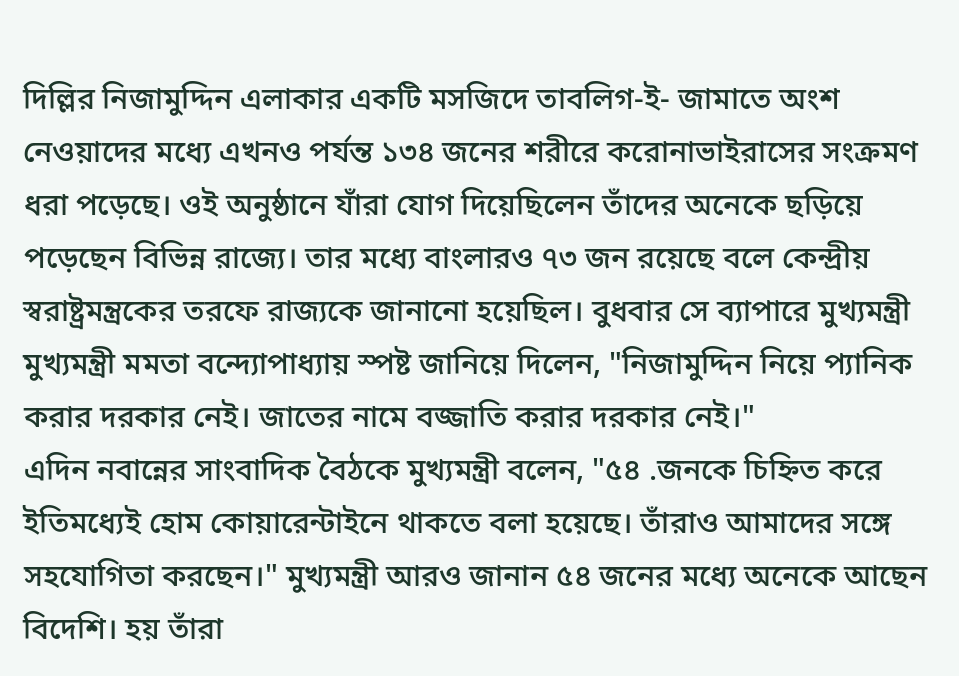দিল্লির নিজামুদ্দিন এলাকার একটি মসজিদে তাবলিগ-ই- জামাতে অংশ নেওয়াদের মধ্যে এখনও পর্যন্ত ১৩৪ জনের শরীরে করোনাভাইরাসের সংক্রমণ ধরা পড়েছে। ওই অনুষ্ঠানে যাঁরা যোগ দিয়েছিলেন তাঁদের অনেকে ছড়িয়ে পড়েছেন বিভিন্ন রাজ্যে। তার মধ্যে বাংলারও ৭৩ জন রয়েছে বলে কেন্দ্রীয় স্বরাষ্ট্রমন্ত্রকের তরফে রাজ্যকে জানানো হয়েছিল। বুধবার সে ব্যাপারে মুখ্যমন্ত্রী মুখ্যমন্ত্রী মমতা বন্দ্যোপাধ্যায় স্পষ্ট জানিয়ে দিলেন, "নিজামুদ্দিন নিয়ে প্যানিক করার দরকার নেই। জাতের নামে বজ্জাতি করার দরকার নেই।"
এদিন নবান্নের সাংবাদিক বৈঠকে মুখ্যমন্ত্রী বলেন, "৫৪ .জনকে চিহ্নিত করে ইতিমধ্যেই হোম কোয়ারেন্টাইনে থাকতে বলা হয়েছে। তাঁরাও আমাদের সঙ্গে সহযোগিতা করছেন।" মুখ্যমন্ত্রী আরও জানান ৫৪ জনের মধ্যে অনেকে আছেন বিদেশি। হয় তাঁরা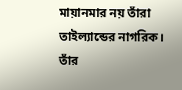মায়ানমার নয় তাঁরা তাইল্যান্ডের নাগরিক। তাঁর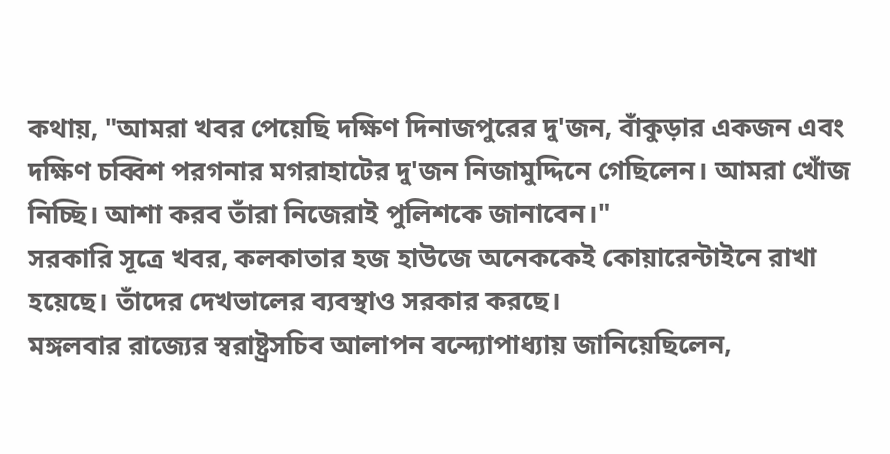কথায়, "আমরা খবর পেয়েছি দক্ষিণ দিনাজপুরের দু'জন, বাঁকুড়ার একজন এবং দক্ষিণ চব্বিশ পরগনার মগরাহাটের দু'জন নিজামুদ্দিনে গেছিলেন। আমরা খোঁজ নিচ্ছি। আশা করব তাঁরা নিজেরাই পুলিশকে জানাবেন।"
সরকারি সূত্রে খবর, কলকাতার হজ হাউজে অনেককেই কোয়ারেন্টাইনে রাখা হয়েছে। তাঁদের দেখভালের ব্যবস্থাও সরকার করছে।
মঙ্গলবার রাজ্যের স্বরাষ্ট্রসচিব আলাপন বন্দ্যোপাধ্যায় জানিয়েছিলেন,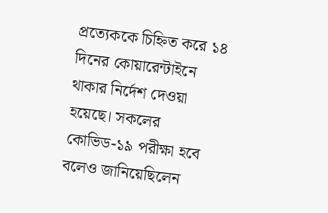প্রত্যেককে চিহ্নিত করে ১৪ দিনের কোয়ারেন্টাইনে থাকার নির্দেশ দেওয়া হয়েছে। সকলের কোভিড-১৯ পরীক্ষা হবে বলেও জানিয়েছিলেন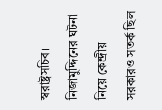স্বরাষ্ট্রসচিব।
নিজামুদ্দিনের ঘটনা নিয়ে কেন্দ্রীয় সরকারও সতর্ক ছিল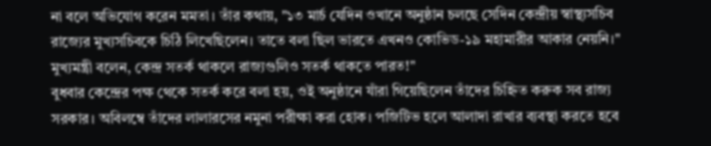না বলে অভিযোগ করেন মমতা। তাঁর কথায়, "১৩ মার্চ যেদিন ওখানে অনুষ্ঠান চলছে সেদিন কেন্দ্রীয় স্বাস্থ্যসচিব রাজ্যের মুখ্যসচিবকে চিঠি লিখেছিলেন। তাতে বলা ছিল ভারতে এখনও কোভিড-১৯ মহামারীর আকার নেয়নি।" মুখ্যমন্ত্রী বলেন, কেন্দ্র সতর্ক থাকলে রাজ্যগুলিও সতর্ক থাকতে পারত!"
বুধবার কেন্দ্রের পক্ষ থেকে সতর্ক করে বলা হয়, ওই অনুষ্ঠানে যাঁরা গিয়েছিলেন তাঁদের চিহ্নিত করুক সব রাজ্য সরকার। অবিলম্বে তাঁদের লালারসের নমুনা পরীক্ষা করা হোক। পজিটিভ হলে আলাদা রাখার ব্যবস্থা করতে হবে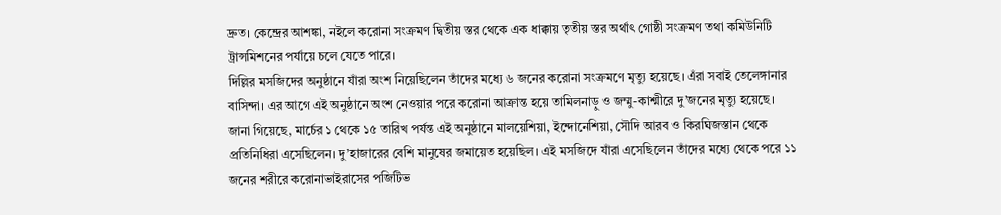দ্রুত। কেন্দ্রের আশঙ্কা, নইলে করোনা সংক্রমণ দ্বিতীয় স্তর থেকে এক ধাক্কায় তৃতীয় স্তর অর্থাৎ গোষ্ঠী সংক্রমণ তথা কমিউনিটি ট্রান্সমিশনের পর্যায়ে চলে যেতে পারে।
দিল্লির মসজিদের অনুষ্ঠানে যাঁরা অংশ নিয়েছিলেন তাঁদের মধ্যে ৬ জনের করোনা সংক্রমণে মৃত্যু হয়েছে। এঁরা সবাই তেলেঙ্গানার বাসিন্দা। এর আগে এই অনুষ্ঠানে অংশ নেওয়ার পরে করোনা আক্রান্ত হয়ে তামিলনাড়ু ও জম্মু-কাশ্মীরে দু’জনের মৃত্যু হয়েছে।
জানা গিয়েছে, মার্চের ১ থেকে ১৫ তারিখ পর্যন্ত এই অনুষ্ঠানে মালয়েশিয়া, ইন্দোনেশিয়া, সৌদি আরব ও কিরঘিজস্তান থেকে প্রতিনিধিরা এসেছিলেন। দু’হাজারের বেশি মানুষের জমায়েত হয়েছিল। এই মসজিদে যাঁরা এসেছিলেন তাঁদের মধ্যে থেকে পরে ১১ জনের শরীরে করোনাভাইরাসের পজিটিভ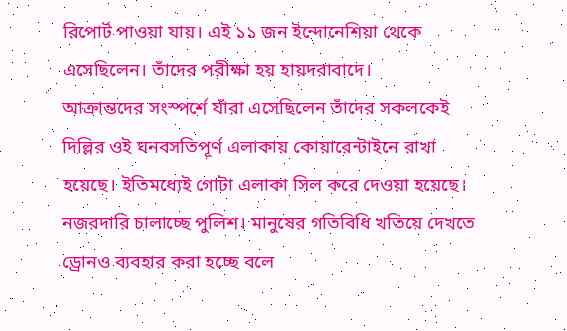রিপোর্ট পাওয়া যায়। এই ১১ জন ইন্দোনেশিয়া থেকে এসেছিলেন। তাঁদের পরীক্ষা হয় হায়দরাবাদে।
আক্রান্তদের সংস্পর্শে যাঁরা এসেছিলেন তাঁদের সকলকেই দিল্লির ওই ঘনবসতিপূর্ণ এলাকায় কোয়ারেন্টাইনে রাখা হয়েছে। ইতিমধ্যেই গোটা এলাকা সিল করে দেওয়া হয়েছে। নজরদারি চালাচ্ছে পুলিশ। মানুষের গতিবিধি খতিয়ে দেখতে ড্রোনও ব্যবহার করা হচ্ছে বলে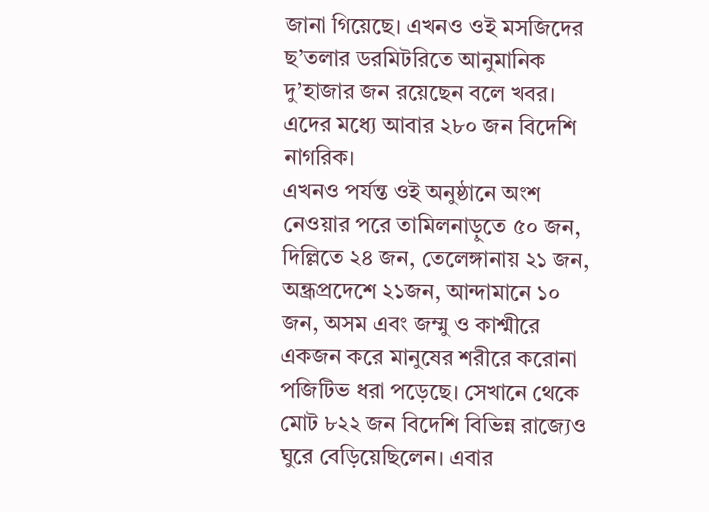জানা গিয়েছে। এখনও ওই মসজিদের ছ’তলার ডরমিটরিতে আনুমানিক দু’হাজার জন রয়েছেন বলে খবর। এদের মধ্যে আবার ২৮০ জন বিদেশি নাগরিক।
এখনও পর্যন্ত ওই অনুষ্ঠানে অংশ নেওয়ার পরে তামিলনাড়ুতে ৫০ জন, দিল্লিতে ২৪ জন, তেলেঙ্গানায় ২১ জন, অন্ধ্রপ্রদেশে ২১জন, আন্দামানে ১০ জন, অসম এবং জম্মু ও কাশ্মীরে একজন করে মানুষের শরীরে করোনা পজিটিভ ধরা পড়েছে। সেখানে থেকে মোট ৮২২ জন বিদেশি বিভিন্ন রাজ্যেও ঘুরে বেড়িয়েছিলেন। এবার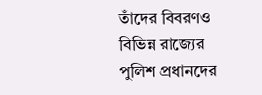তাঁদের বিবরণও বিভিন্ন রাজ্যের পুলিশ প্রধানদের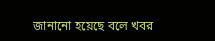জানানো হয়েছে বলে খবর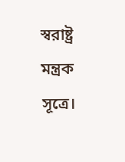স্বরাষ্ট্র মন্ত্রক সূত্রে।